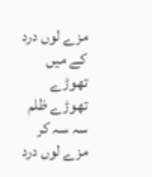مزے لوں درد کے میں تھوڑے تھوڑے ظلم سہ سہ کر
مزے لوں درد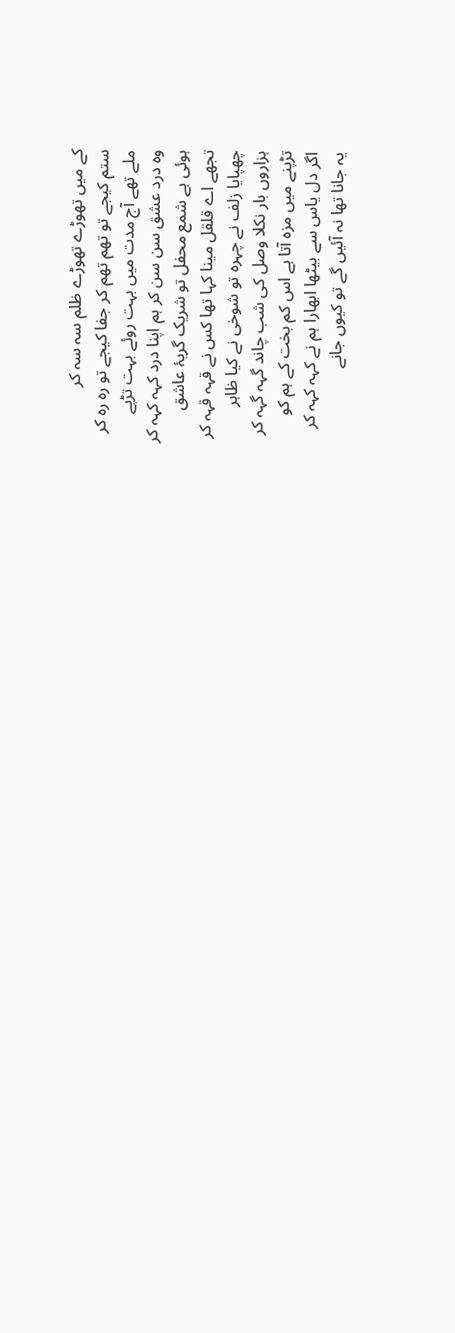کے میں تھوڑے تھوڑے ظلم سہ سہ کر
ستم کیجے تو تھم تھم کر جفا کیجے تو رہ رہ کر
ملے تھے آج مدت میں بہت روئے بہت تڑپے
وہ درد عشق سن سن کر ہم اپنا درد کہہ کہہ کر
ہوئی ہے شمع محفل تو شریک گریۂ عاشق
تجھے اے قلقل مینا کہا تھا کس نے قہہ قہہ کر
چھپایا زلف نے چہرہ تو شوخی نے کیا ظاہر
ہزاروں بار نکلا وصل کی شب چاند گہہ گہہ کر
تڑپنے میں مزہ آتا ہے اس کم بخت کے ہم کو
اگر دل یاس سے بیٹھا ابھارا ہم نے کہہ کہہ کر
یہ جانا تھا نہ آئیں گے تو کیوں جانے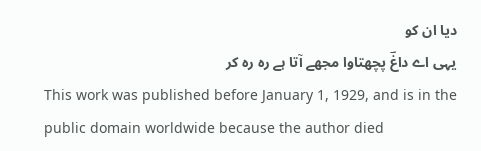دیا ان کو
یہی اے داغؔ پچھتاوا مجھے آتا ہے رہ رہ کر
This work was published before January 1, 1929, and is in the public domain worldwide because the author died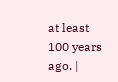at least 100 years ago. |